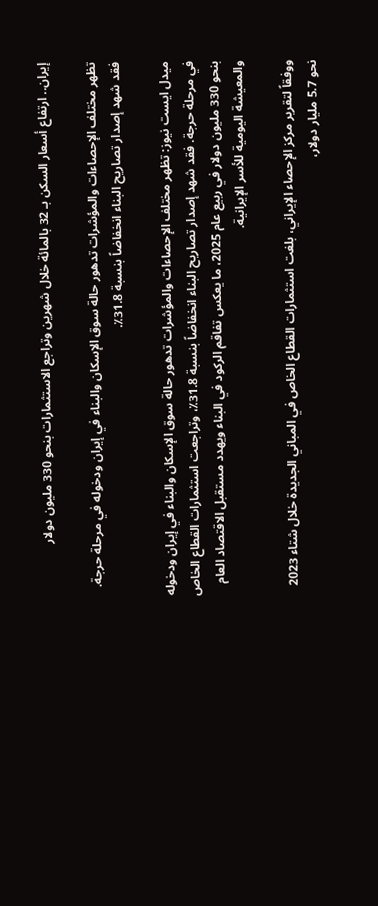إيران.. ارتفاع أسعار السكن بـ 32 بالمائة خلال شهرين وتراجع الاستثمارات بنحو 330 مليون دولار

تظهر مختلف الإحصاءات والمؤشرات تدهور حالة سوق الإسكان والبناء في إيران ودخوله في مرحلة حرجة. فقد شهد إصدار تصاريح البناء انخفاضاً بنسبة 31.8٪.

ميدل ايست نيوز: تظهر مختلف الإحصاءات والمؤشرات تدهور حالة سوق الإسكان والبناء في إيران ودخوله في مرحلة حرجة. فقد شهد إصدار تصاريح البناء انخفاضاً بنسبة 31.8٪، وتراجعت استثمارات القطاع الخاص بنحو 330 مليون دولار في ربيع عام 2025، ما يعكس تفاقم الركود في البناء ويهدد مستقبل الاقتصاد العام والمعيشة اليومية للأسر الإيرانية.

ووفقاً لتقرير مركز الإحصاء الإيراني، بلغت استثمارات القطاع الخاص في المباني الجديدة خلال شتاء 2023 نحو 5.7 مليار دولار،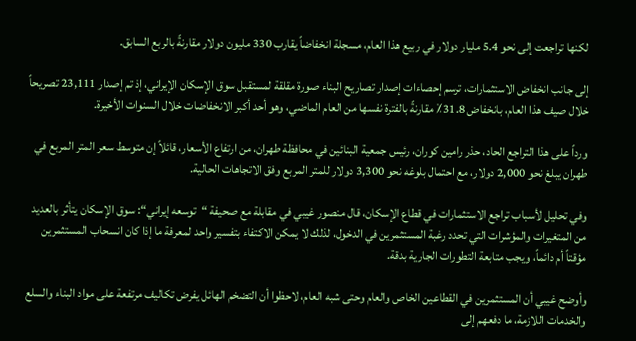لكنها تراجعت إلى نحو 5.4 مليار دولار في ربيع هذا العام، مسجلة انخفاضاً يقارب 330 مليون دولار مقارنةً بالربع السابق.

إلى جانب انخفاض الاستثمارات، ترسم إحصاءات إصدار تصاريح البناء صورة مقلقة لمستقبل سوق الإسكان الإيراني، إذ تم إصدار 23,111 تصريحاً خلال صيف هذا العام، بانخفاض 31.8٪ مقارنةً بالفترة نفسها من العام الماضي، وهو أحد أكبر الانخفاضات خلال السنوات الأخيرة.

ورداً على هذا التراجع الحاد، حذر رامین كوران، رئيس جمعية البنائين في محافظة طهران، من ارتفاع الأسعار، قائلاً إن متوسط سعر المتر المربع في طهران يبلغ نحو 2,000 دولار، مع احتمال بلوغه نحو 3,300 دولار للمتر المربع وفق الاتجاهات الحالية.

وفي تحليل لأسباب تراجع الاستثمارات في قطاع الإسكان، قال منصور غيبي في مقابلة مع صحيفة “توسعه إیراني“: سوق الإسكان يتأثر بالعديد من المتغيرات والمؤشرات التي تحدد رغبة المستثمرين في الدخول، لذلك لا يمكن الاكتفاء بتفسير واحد لمعرفة ما إذا كان انسحاب المستثمرين مؤقتاً أم دائماً، ويجب متابعة التطورات الجارية بدقة.

وأوضح غيبي أن المستثمرين في القطاعين الخاص والعام وحتى شبه العام، لاحظوا أن التضخم الهائل يفرض تكاليف مرتفعة على مواد البناء والسلع والخدمات اللازمة، ما دفعهم إلى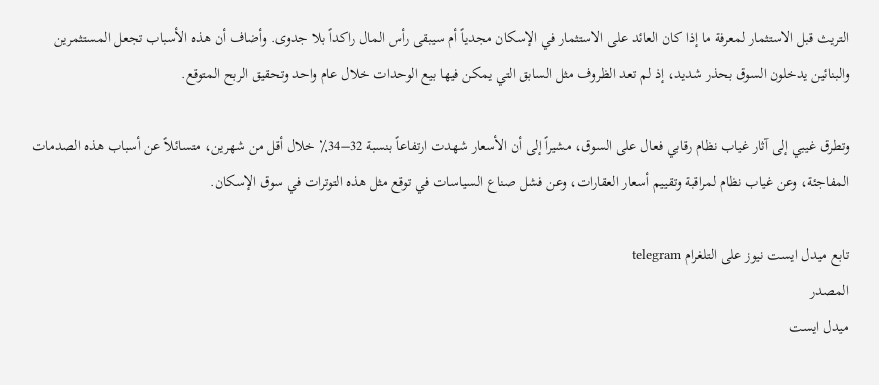التريث قبل الاستثمار لمعرفة ما إذا كان العائد على الاستثمار في الإسكان مجدياً أم سيبقى رأس المال راكداً بلا جدوى. وأضاف أن هذه الأسباب تجعل المستثمرين والبنائين يدخلون السوق بحذر شديد، إذ لم تعد الظروف مثل السابق التي يمكن فيها بيع الوحدات خلال عام واحد وتحقيق الربح المتوقع.

وتطرق غيبي إلى آثار غياب نظام رقابي فعال على السوق، مشيراً إلى أن الأسعار شهدت ارتفاعاً بنسبة 32–34٪ خلال أقل من شهرين، متسائلاً عن أسباب هذه الصدمات المفاجئة، وعن غياب نظام لمراقبة وتقييم أسعار العقارات، وعن فشل صناع السياسات في توقع مثل هذه التوترات في سوق الإسكان.

تابع ميدل ايست نيوز على التلغرام telegram
المصدر
ميدل ايست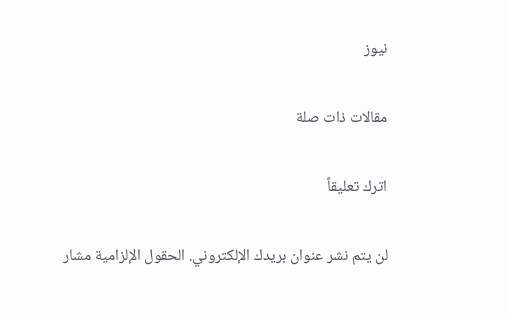نيوز

مقالات ذات صلة

اترك تعليقاً

لن يتم نشر عنوان بريدك الإلكتروني. الحقول الإلزامية مشار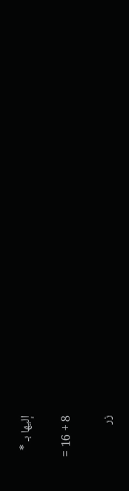إليها بـ *

8 + 16 =

زر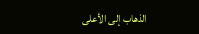الذهاب إلى الأعلى